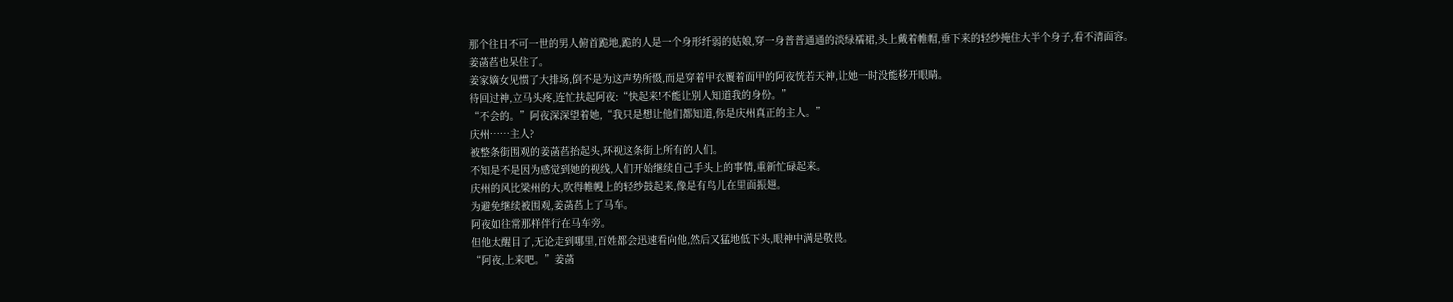那个往日不可一世的男人俯首跪地,跪的人是一个身形纤弱的姑娘,穿一身普普通通的淡绿襦裙,头上戴着帷帽,垂下来的轻纱掩住大半个身子,看不清面容。
姜菡萏也呆住了。
姜家嫡女见惯了大排场,倒不是为这声势所慑,而是穿着甲衣覆着面甲的阿夜恍若天神,让她一时没能移开眼睛。
待回过神,立马头疼,连忙扶起阿夜:“快起来!不能让别人知道我的身份。”
“不会的。”阿夜深深望着她,“我只是想让他们都知道,你是庆州真正的主人。”
庆州……主人?
被整条街围观的姜菡萏抬起头,环视这条街上所有的人们。
不知是不是因为感觉到她的视线,人们开始继续自己手头上的事情,重新忙碌起来。
庆州的风比梁州的大,吹得帷幔上的轻纱鼓起来,像是有鸟儿在里面振翅。
为避免继续被围观,姜菡萏上了马车。
阿夜如往常那样伴行在马车旁。
但他太醒目了,无论走到哪里,百姓都会迅速看向他,然后又猛地低下头,眼神中满是敬畏。
“阿夜,上来吧。”姜菡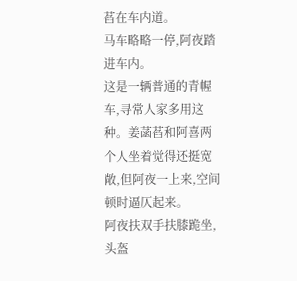萏在车内道。
马车略略一停,阿夜踏进车内。
这是一辆普通的青幄车,寻常人家多用这种。姜菡萏和阿喜两个人坐着觉得还挺宽敞,但阿夜一上来,空间顿时逼仄起来。
阿夜扶双手扶膝跪坐,头盔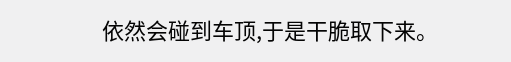依然会碰到车顶,于是干脆取下来。